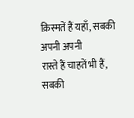क़िस्मतें हैं यहाँ, सबकी अपनी अपनी
रास्ते हैं चाहतें भी हैं, सबकी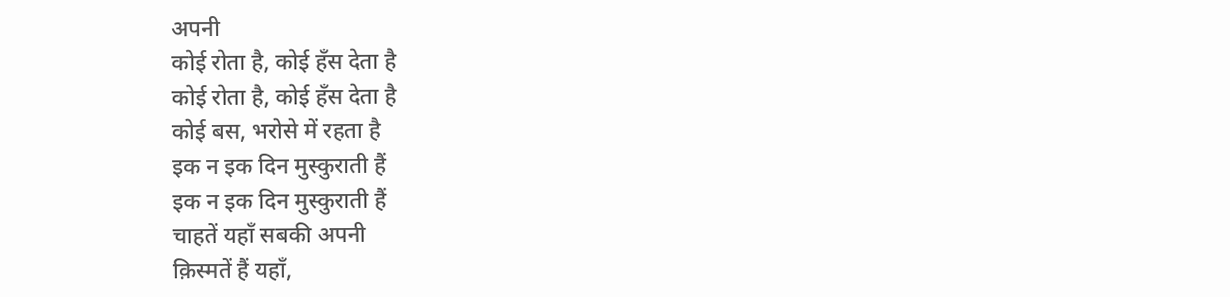अपनी
कोई रोता है, कोई हँस देता है
कोई रोता है, कोई हँस देता है
कोई बस, भरोसे में रहता है
इक न इक दिन मुस्कुराती हैं
इक न इक दिन मुस्कुराती हैं
चाहतें यहाँ सबकी अपनी
क़िस्मतें हैं यहाँ,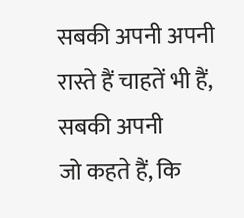सबकी अपनी अपनी
रास्ते हैं चाहतें भी हैं, सबकी अपनी
जो कहते हैं, कि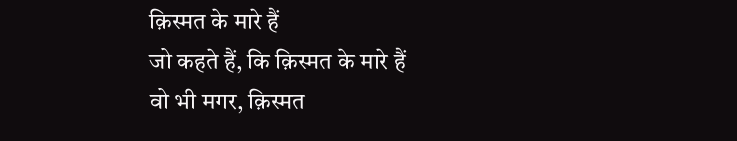क़िस्मत के मारे हैं
जो कहते हैं, कि क़िस्मत के मारे हैं
वो भी मगर, क़िस्मत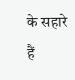के सहारे हैं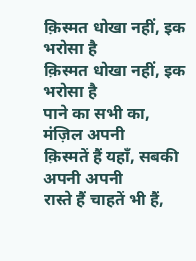क़िस्मत धोखा नहीं, इक भरोसा है
क़िस्मत धोखा नहीं, इक भरोसा है
पाने का सभी का, मंज़िल अपनी
क़िस्मतें हैं यहाँ, सबकी अपनी अपनी
रास्ते हैं चाहतें भी हैं,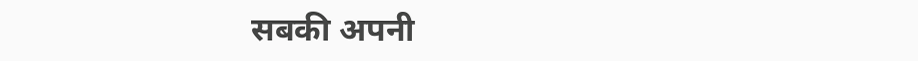सबकी अपनी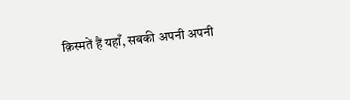क़िस्मतें हैं यहाँ, सबकी अपनी अपनी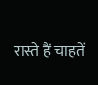रास्ते हैं चाहतें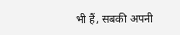भी हैं, सबकी अपनी